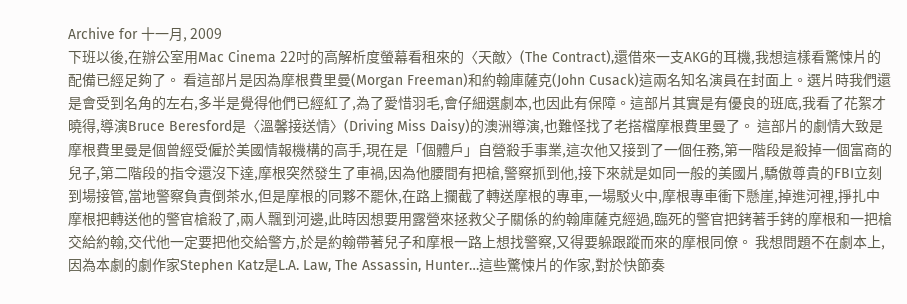Archive for 十一月, 2009
下班以後,在辦公室用Mac Cinema 22吋的高解析度螢幕看租來的〈天敵〉(The Contract),還借來一支AKG的耳機,我想這樣看驚悚片的配備已經足夠了。 看這部片是因為摩根費里曼(Morgan Freeman)和約翰庫薩克(John Cusack)這兩名知名演員在封面上。選片時我們還是會受到名角的左右,多半是覺得他們已經紅了,為了愛惜羽毛,會仔細選劇本,也因此有保障。這部片其實是有優良的班底,我看了花絮才曉得,導演Bruce Beresford是〈溫馨接送情〉(Driving Miss Daisy)的澳洲導演,也難怪找了老搭檔摩根費里曼了。 這部片的劇情大致是摩根費里曼是個曾經受僱於美國情報機構的高手,現在是「個體戶」自營殺手事業,這次他又接到了一個任務,第一階段是殺掉一個富商的兒子,第二階段的指令還沒下達,摩根突然發生了車禍,因為他腰間有把槍,警察抓到他,接下來就是如同一般的美國片,驕傲尊貴的FBI立刻到場接管,當地警察負責倒茶水,但是摩根的同夥不罷休,在路上攔截了轉送摩根的專車,一場駁火中,摩根專車衝下懸崖,掉進河裡,掙扎中摩根把轉送他的警官槍殺了,兩人飄到河邊,此時因想要用露營來拯救父子關係的約翰庫薩克經過,臨死的警官把銬著手銬的摩根和一把槍交給約翰,交代他一定要把他交給警方,於是約翰帶著兒子和摩根一路上想找警察,又得要躲跟蹤而來的摩根同僚。 我想問題不在劇本上,因為本劇的劇作家Stephen Katz是L.A. Law, The Assassin, Hunter…這些驚悚片的作家,對於快節奏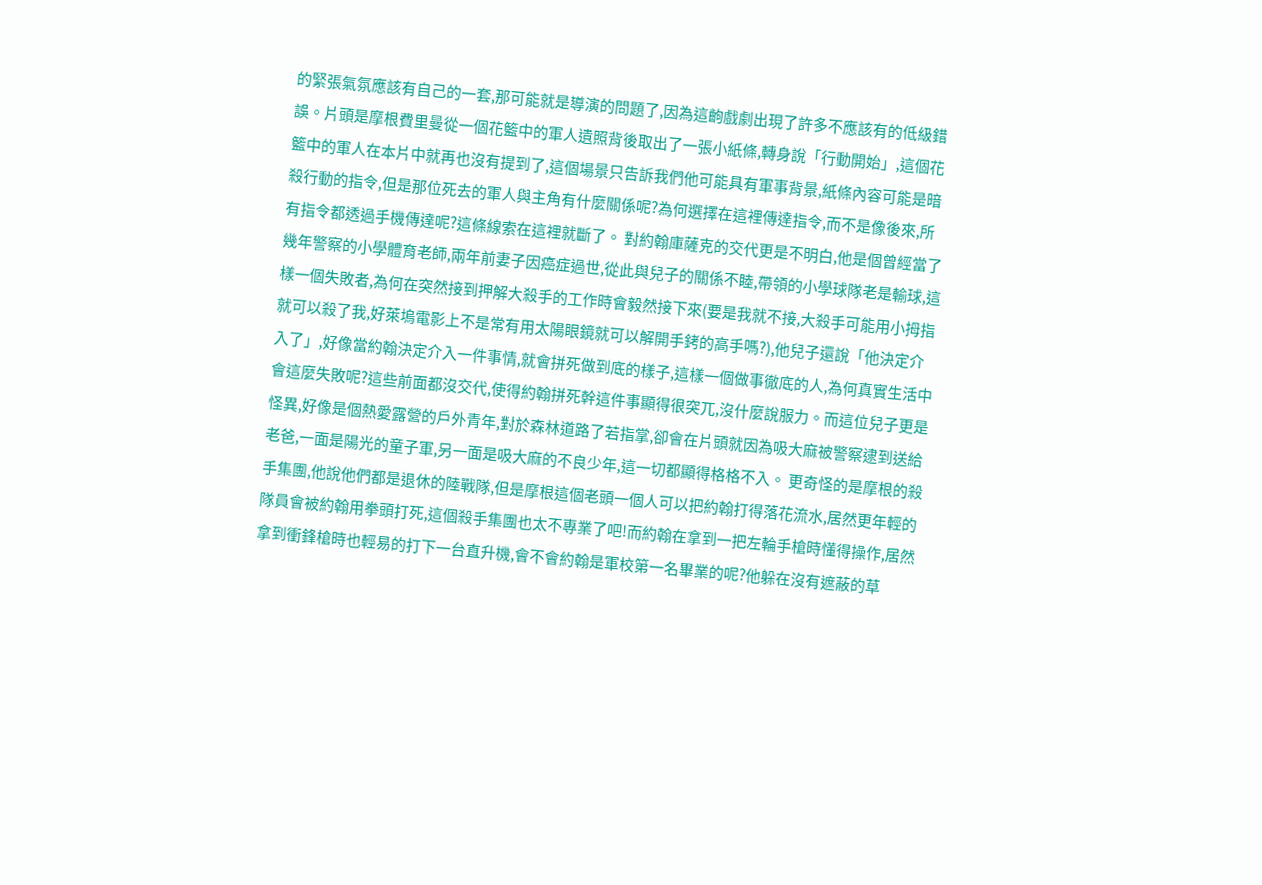的緊張氣氛應該有自己的一套,那可能就是導演的問題了,因為這齣戲劇出現了許多不應該有的低級錯誤。片頭是摩根費里曼從一個花籃中的軍人遺照背後取出了一張小紙條,轉身說「行動開始」,這個花籃中的軍人在本片中就再也沒有提到了,這個場景只告訴我們他可能具有軍事背景,紙條內容可能是暗殺行動的指令,但是那位死去的軍人與主角有什麼關係呢?為何選擇在這裡傳達指令,而不是像後來,所有指令都透過手機傳達呢?這條線索在這裡就斷了。 對約翰庫薩克的交代更是不明白,他是個曾經當了幾年警察的小學體育老師,兩年前妻子因癌症過世,從此與兒子的關係不睦,帶領的小學球隊老是輸球,這樣一個失敗者,為何在突然接到押解大殺手的工作時會毅然接下來(要是我就不接,大殺手可能用小拇指就可以殺了我,好萊塢電影上不是常有用太陽眼鏡就可以解開手銬的高手嗎?),他兒子還說「他決定介入了」,好像當約翰決定介入一件事情,就會拼死做到底的樣子,這樣一個做事徹底的人,為何真實生活中會這麼失敗呢?這些前面都沒交代,使得約翰拼死幹這件事顯得很突兀,沒什麼說服力。而這位兒子更是怪異,好像是個熱愛露營的戶外青年,對於森林道路了若指掌,卻會在片頭就因為吸大麻被警察逮到送給老爸,一面是陽光的童子軍,另一面是吸大麻的不良少年,這一切都顯得格格不入。 更奇怪的是摩根的殺手集團,他說他們都是退休的陸戰隊,但是摩根這個老頭一個人可以把約翰打得落花流水,居然更年輕的隊員會被約翰用拳頭打死,這個殺手集團也太不專業了吧!而約翰在拿到一把左輪手槍時懂得操作,居然拿到衝鋒槍時也輕易的打下一台直升機,會不會約翰是軍校第一名畢業的呢?他躲在沒有遮蔽的草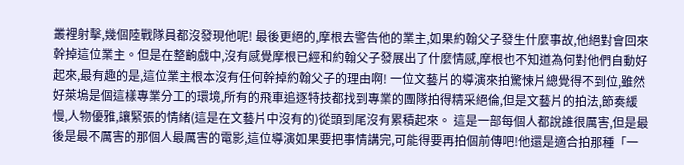叢裡射擊,幾個陸戰隊員都沒發現他呢! 最後更絕的,摩根去警告他的業主,如果約翰父子發生什麼事故,他絕對會回來幹掉這位業主。但是在整齣戲中,沒有感覺摩根已經和約翰父子發展出了什麼情感,摩根也不知道為何對他們自動好起來,最有趣的是,這位業主根本沒有任何幹掉約翰父子的理由啊! 一位文藝片的導演來拍驚悚片總覺得不到位,雖然好萊塢是個這樣專業分工的環境,所有的飛車追逐特技都找到專業的團隊拍得精采絕倫,但是文藝片的拍法,節奏緩慢,人物優雅,讓緊張的情緒(這是在文藝片中沒有的)從頭到尾沒有累積起來。 這是一部每個人都說誰很厲害,但是最後是最不厲害的那個人最厲害的電影,這位導演如果要把事情講完,可能得要再拍個前傳吧!他還是適合拍那種「一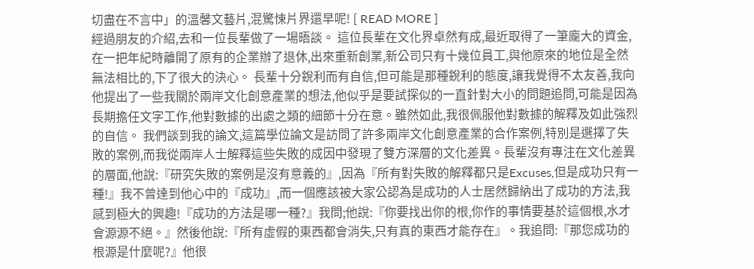切盡在不言中」的溫馨文藝片,混驚悚片界還早呢! [ READ MORE ]
經過朋友的介紹,去和一位長輩做了一場晤談。 這位長輩在文化界卓然有成,最近取得了一筆龐大的資金,在一把年紀時離開了原有的企業辦了退休,出來重新創業,新公司只有十幾位員工,與他原來的地位是全然無法相比的,下了很大的決心。 長輩十分銳利而有自信,但可能是那種銳利的態度,讓我覺得不太友善,我向他提出了一些我關於兩岸文化創意產業的想法,他似乎是要試探似的一直針對大小的問題追問,可能是因為長期擔任文字工作,他對數據的出處之類的細節十分在意。雖然如此,我很佩服他對數據的解釋及如此強烈的自信。 我們談到我的論文,這篇學位論文是訪問了許多兩岸文化創意產業的合作案例,特別是選擇了失敗的案例,而我從兩岸人士解釋這些失敗的成因中發現了雙方深層的文化差異。長輩沒有專注在文化差異的層面,他說:『研究失敗的案例是沒有意義的』,因為『所有對失敗的解釋都只是Excuses,但是成功只有一種!』我不曾達到他心中的『成功』,而一個應該被大家公認為是成功的人士居然歸納出了成功的方法,我感到極大的興趣!『成功的方法是哪一種?』我問;他說:『你要找出你的根,你作的事情要基於這個根,水才會源源不絕。』然後他說:『所有虛假的東西都會消失,只有真的東西才能存在』。我追問:『那您成功的根源是什麼呢?』他很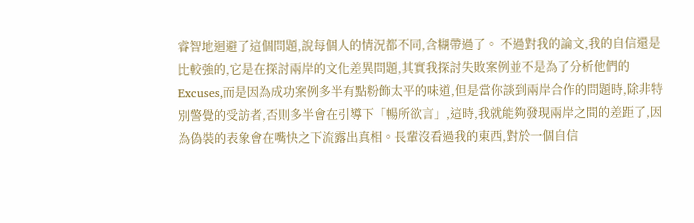睿智地迴避了這個問題,說每個人的情況都不同,含糊帶過了。 不過對我的論文,我的自信還是比較強的,它是在探討兩岸的文化差異問題,其實我探討失敗案例並不是為了分析他們的Excuses,而是因為成功案例多半有點粉飾太平的味道,但是當你談到兩岸合作的問題時,除非特別警覺的受訪者,否則多半會在引導下「暢所欲言」,這時,我就能夠發現兩岸之間的差距了,因為偽裝的表象會在嘴快之下流露出真相。長輩沒看過我的東西,對於一個自信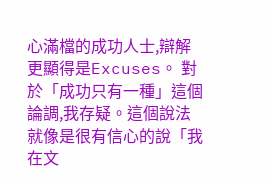心滿檔的成功人士,辯解更顯得是Excuses。 對於「成功只有一種」這個論調,我存疑。這個說法就像是很有信心的說「我在文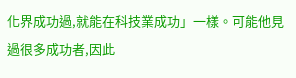化界成功過,就能在科技業成功」一樣。可能他見過很多成功者,因此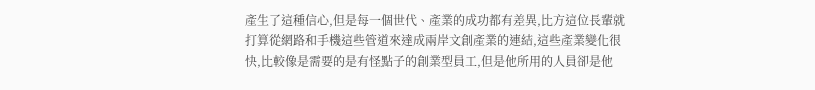產生了這種信心,但是每一個世代、產業的成功都有差異,比方這位長輩就打算從網路和手機這些管道來達成兩岸文創產業的連結,這些產業變化很快,比較像是需要的是有怪點子的創業型員工,但是他所用的人員卻是他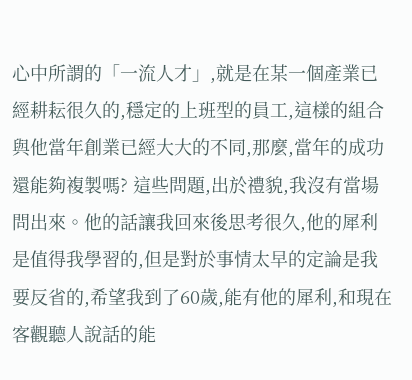心中所謂的「一流人才」,就是在某一個產業已經耕耘很久的,穩定的上班型的員工,這樣的組合與他當年創業已經大大的不同,那麼,當年的成功還能夠複製嗎? 這些問題,出於禮貌,我沒有當場問出來。他的話讓我回來後思考很久,他的犀利是值得我學習的,但是對於事情太早的定論是我要反省的,希望我到了60歲,能有他的犀利,和現在客觀聽人說話的能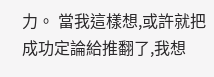力。 當我這樣想,或許就把成功定論給推翻了,我想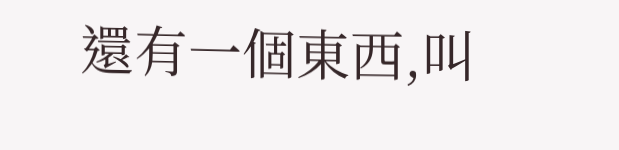還有一個東西,叫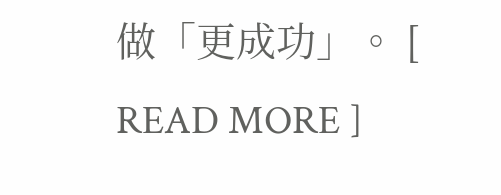做「更成功」。 [ READ MORE ]